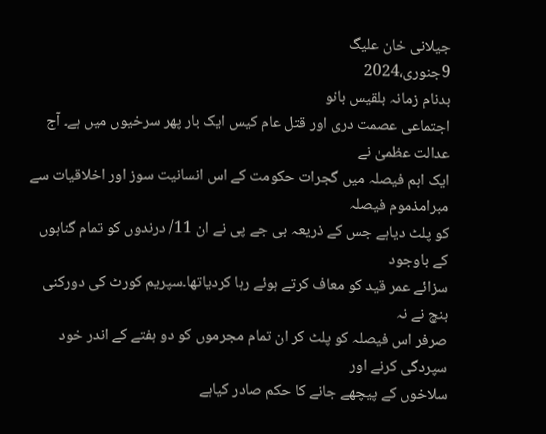جیلانی خان علیگ
9جنوری،2024
بدنام زمانہ بلقیس بانو
اجتماعی عصمت دری اور قتل عام کیس ایک بار پھر سرخیوں میں ہے۔ آج عدالت عظمیٰ نے
ایک اہم فیصلہ میں گجرات حکومت کے اس انسانیت سوز اور اخلاقیات سے مبرامذموم فیصلہ
کو پلٹ دیاہے جس کے ذریعہ بی جے پی نے ان 11/ درندوں کو تمام گناہوں کے باوجود
سزائے عمر قید کو معاف کرتے ہوئے رہا کردیاتھا۔سپریم کورٹ کی دورکنی بنچ نے نہ
صرفر اس فیصلہ کو پلٹ کر ان تمام مجرموں کو دو ہفتے کے اندر خود سپردگی کرنے اور
سلاخوں کے پیچھے جانے کا حکم صادر کیاہے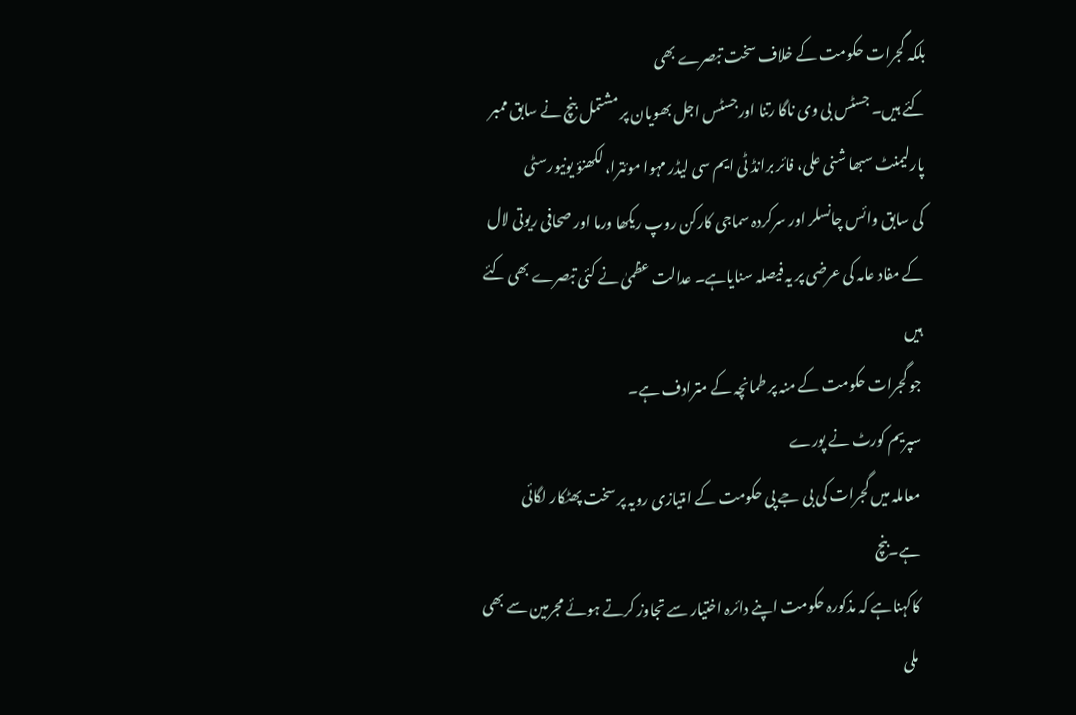بلکہ گجرات حکومت کے خلاف سخت تبصرے بھی
کئے ہیں۔ جسٹس بی وی ناگا رتنا اورجسٹس اجل بھویان پر مشتمل بنچ نے سابق ممبر
پارلیمنٹ سبھا شنی علی، فائر برانڈ ٹی ایم سی لیڈر مہوا موئترا، لکھنؤ یونیورسٹی
کی سابق وائس چانسلر اور سرکردہ سماجی کارکن روپ ریکھا ورما اور صحافی ریوتی لال
کے مفاد عامہ کی عرضی پر یہ فیصلہ سنایاہے۔ عدالت عظمیٰ نے کئی تبصرے بھی کئے ہیں
جو گجرات حکومت کے منہ پر طمانچہ کے مترادف ہے۔
سپریم کورٹ نے پورے
معاملہ میں گجرات کی بی جے پی حکومت کے امتیازی رویہ پر سخت پھٹکار لگائی ہے۔بنچ
کاکہناہے کہ مذکورہ حکومت اپنے دائرہ اختیار سے تجاوز کرتے ہوئے مجرمین سے بھی ملی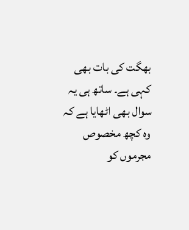بھگت کی بات بھی کہی ہے۔ ساتھ ہی یہ سوال بھی اٹھایا ہے کہ وہ کچھ مخصوص مجرموں کو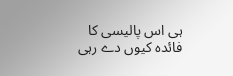ہی اس پالیسی کا فائدہ کیوں دے رہی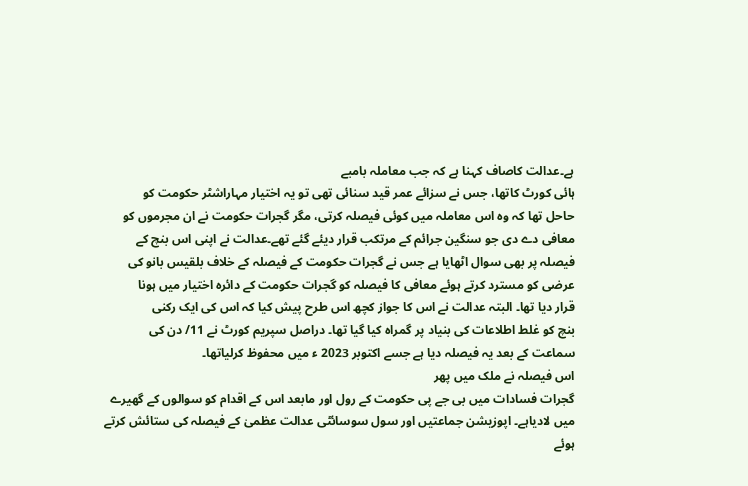ہے۔عدالت کاصاف کہنا ہے کہ جب معاملہ بامبے
ہائی کورٹ کاتھا، جس نے سزائے عمر قید سنائی تھی تو یہ اختیار مہاراشٹر حکومت کو
حاحل تھا کہ وہ اس معاملہ میں کوئی فیصلہ کرتی، مگر گجرات حکومت نے ان مجرموں کو
معافی دے دی جو سنگین جرائم کے مرتکب قرار دیئے گئے تھے۔عدالت نے اپنی اس بنچ کے
فیصلہ پر بھی سوال اٹھایا ہے جس نے گجرات حکومت کے فیصلہ کے خلاف بلقیس بانو کی
عرضی کو مسترد کرتے ہوئے معافی کا فیصلہ کو گجرات حکومت کے دائرہ اختیار میں ہونا
قرار دیا تھا۔ البتہ عدالت نے اس کا جواز کچھ اس طرح پیش کیا کہ اس کی ایک رکنی
بنچ کو غلط اطلاعات کی بنیاد پر گمراہ کیا گیا تھا۔ دراصل سپریم کورٹ نے 11/ دن کی
سماعت کے بعد یہ فیصلہ دیا ہے جسے اکتوبر 2023 ء میں محفوظ کرلیاتھا۔
اس فیصلہ نے ملک میں پھر
گجرات فسادات میں بی جے پی حکومت کے رول اور مابعد اس کے اقدام کو سوالوں کے گھیرے
میں لادیاہے۔ اپوزیشن جماعتیں اور سول سوسائٹی عدالت عظمیٰ کے فیصلہ کی ستائش کرتے
ہوئے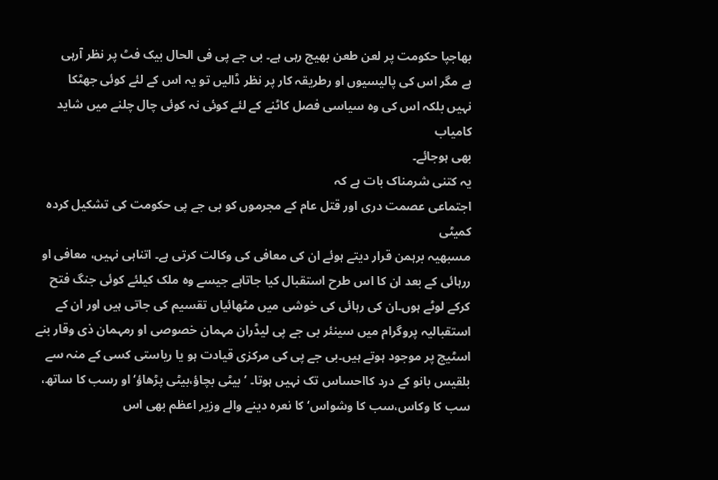بھاجپا حکومت پر لعن طعن بھیج رہی ہے۔ بی جے پی فی الحال بیک فٹ پر نظر آرہی
ہے مگر اس کی پالیسیوں او رطریقہ کار پر نظر ڈالیں تو یہ اس کے لئے کوئی جھٹکا
نہیں بلکہ اس کی وہ سیاسی فصل کاٹنے کے لئے کوئی نہ کوئی چال چلنے میں شاید کامیاب
بھی ہوجائے۔
یہ کتنی شرمناک بات ہے کہ
اجتماعی عصمت دری اور قتل عام کے مجرموں کو بی جے پی حکومت کی تشکیل کردہ کمیٹی
مسبھیہ برہمن قرار دیتے ہوئے ان کی معافی کی وکالت کرتی ہے۔ اتناہی نہیں، معافی او
ررہائی کے بعد ان کا اس طرح استقبال کیا جاتاہے جیسے وہ ملک کیلئے کوئی جنگ فتح
کرکے لوٹے ہوں۔ان کی رہائی کی خوشی میں مٹھائیاں تقسیم کی جاتی ہیں اور ان کے
استقبالیہ پروگرام میں سینئر بی جے پی لیڈران مہمان خصوصی او رمہمان ذی وقار بنے
اسٹیج پر موجود ہوتے ہیں۔بی جے پی کی مرکزی قیادت ہو یا ریاستی کسی کے منہ سے
بلقیس بانو کے درد کااحساس تک نہیں ہوتا۔ ’بیٹی بچاؤ،بیٹی پڑھاؤ‘ او رسب کا ساتھ،
سب کا وکاس،سب کا وشواس‘ کا نعرہ دینے والے وزیر اعظم بھی اس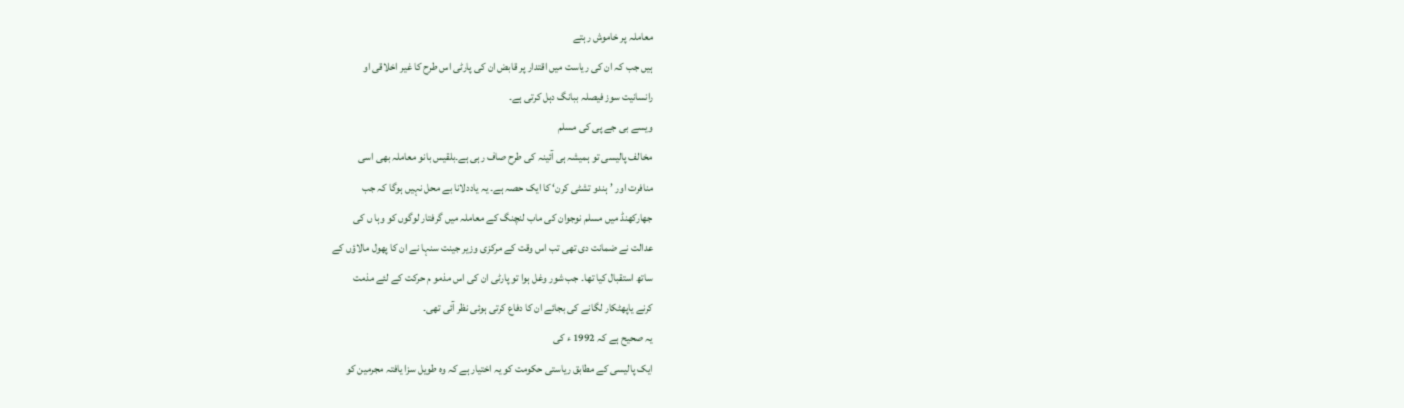معاملہ پر خاموش رہتے
ہیں جب کہ ان کی ریاست میں اقتدار پر قابض ان کی پارٹی اس طرح کا غیر اخلاقی او
رانسانیت سوز فیصلہ ببانگ دہل کرتی ہے۔
ویسے بی جے پی کی مسلم
مخالف پالیسی تو ہمیشہ ہی آئینہ کی طرح صاف رہی ہے۔بلقیس بانو معاملہ بھی اسی
منافرت اور ’ہندو تشٹی کرن‘ کا ایک حصہ ہے۔ یہ یاددلانا بے محل نہیں ہوگا کہ جب
جھارکھنڈ میں مسلم نوجوان کی ماب لنچنگ کے معاملہ میں گرفتار لوگوں کو وہا ں کی
عدالت نے ضمانت دی تھی تب اس وقت کے مرکزی وزیر جینت سنہا نے ان کا پھول مالاؤں کے
ساتھ استقبال کیا تھا۔ جب شور وغل ہوا تو پارٹی ان کی اس مذمو م حرکت کے لئے مذمت
کرنے یاپھٹکار لگانے کی بجائے ان کا دفاع کرتی ہوئی نظر آئی تھی۔
یہ صحیح ہے کہ 1992 ء کی
ایک پالیسی کے مطابق ریاستی حکومت کو یہ اختیار ہے کہ وہ طویل سزا یافتہ مجرمین کو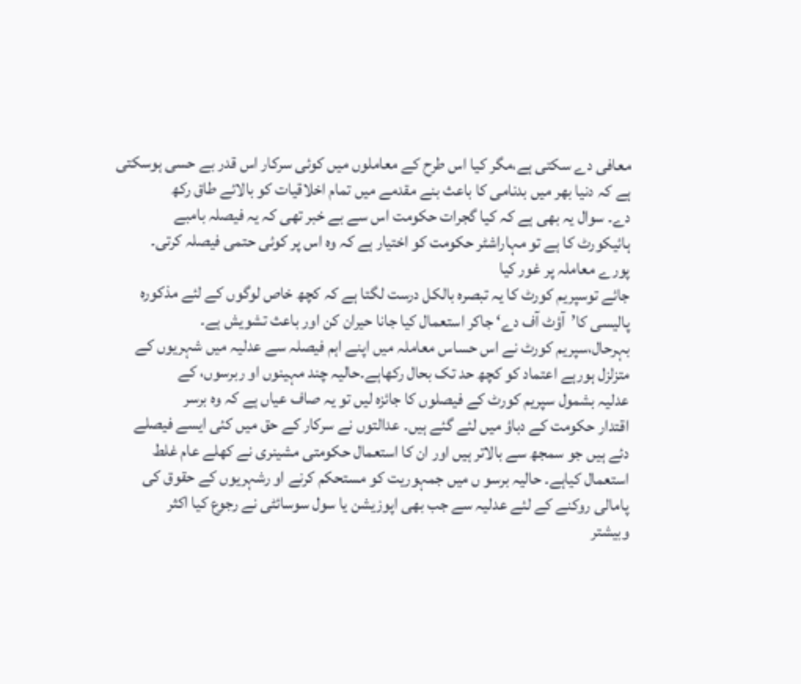معافی دے سکتی ہے،مگر کیا اس طرح کے معاملوں میں کوئی سرکار اس قدر بے حسی ہوسکتی
ہے کہ دنیا بھر میں بدنامی کا باعث بنے مقدمے میں تمام اخلاقیات کو بالائے طاق رکھ
دے۔ سوال یہ بھی ہے کہ کیا گجرات حکومت اس سے بے خبر تھی کہ یہ فیصلہ بامبے
ہائیکورٹ کا ہے تو مہاراشٹر حکومت کو اختیار ہے کہ وہ اس پر کوئی حتمی فیصلہ کرتی۔
پورے معاملہ پر غور کیا
جائے توسپریم کورٹ کا یہ تبصرہ بالکل درست لگتا ہے کہ کچھ خاص لوگوں کے لئے مذکورہ
پالیسی کا’آؤٹ آف دے‘ جاکر استعمال کیا جانا حیران کن اور باعث تشویش ہے۔
بہرحال،سپریم کورٹ نے اس حساس معاملہ میں اپنے اہم فیصلہ سے عدلیہ میں شہریوں کے
متزلزل ہورہے اعتماد کو کچھ حد تک بحال رکھاہے۔حالیہ چند مہینوں او ربرسوں، کے
عدلیہ بشمول سپریم کورٹ کے فیصلوں کا جائزہ لیں تو یہ صاف عیاں ہے کہ وہ برسر
اقتدار حکومت کے دباؤ میں لئے گئے ہیں۔ عدالتوں نے سرکار کے حق میں کئی ایسے فیصلے
دئے ہیں جو سمجھ سے بالاتر ہیں اور ان کا استعمال حکومتی مشینری نے کھلے عام غلط
استعمال کیاہے۔ حالیہ برسو ں میں جمہوریت کو مستحکم کرنے او رشہریوں کے حقوق کی
پامالی روکنے کے لئے عدلیہ سے جب بھی اپوزیشن یا سول سوسائٹی نے رجوع کیا اکثر
وبیشتر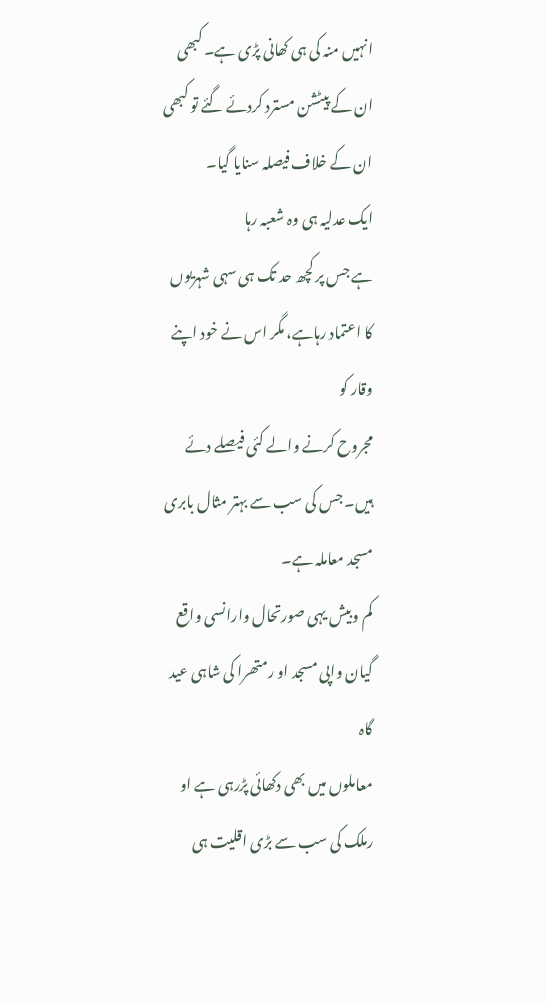انہیں منہ کی ہی کھانی پڑی ہے۔ کبھی ان کے پیٹشن مسترد کردئے گئے تو کبھی
ان کے خلاف فیصلہ سنایا گیا۔
ایک عدلیہ ہی وہ شعبہ رہا
ہے جس پر کچھ حد تک ہی سہی شہریوں کا اعتماد رہاہے، مگر اس نے خود اپنے وقار کو
مجروح کرنے والے کئی فیصلے دئے ہیں۔ جس کی سب سے بہتر مثال بابری مسجد معاملہ ہے۔
کم وبیش یہی صورتحال وارانسی واقع گیان واپی مسجد او رمتھرا کی شاہی عید گاہ
معاملوں میں بھی دکھائی پڑرہی ہے او رملک کی سب سے بڑی اقلیت ہی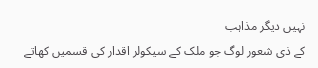نہیں دیگر مذاہب
کے ذی شعور لوگ جو ملک کے سیکولر اقدار کی قسمیں کھاتے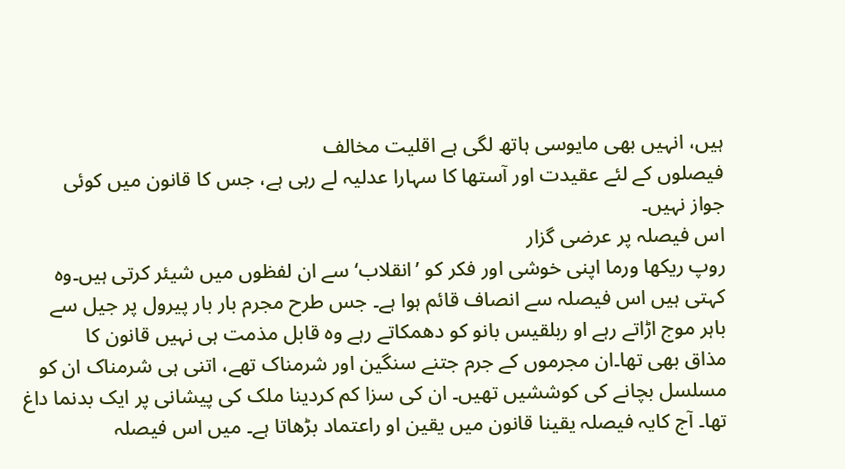ہیں، انہیں بھی مایوسی ہاتھ لگی ہے اقلیت مخالف
فیصلوں کے لئے عقیدت اور آستھا کا سہارا عدلیہ لے رہی ہے، جس کا قانون میں کوئی
جواز نہیں۔
اس فیصلہ پر عرضی گزار
روپ ریکھا ورما اپنی خوشی اور فکر کو ’انقلاب‘ سے ان لفظوں میں شیئر کرتی ہیں۔وہ
کہتی ہیں اس فیصلہ سے انصاف قائم ہوا ہے۔ جس طرح مجرم بار بار پیرول پر جیل سے
باہر موج اڑاتے رہے او ربلقیس بانو کو دھمکاتے رہے وہ قابل مذمت ہی نہیں قانون کا
مذاق بھی تھا۔ان مجرموں کے جرم جتنے سنگین اور شرمناک تھے، اتنی ہی شرمناک ان کو
مسلسل بچانے کی کوششیں تھیں۔ ان کی سزا کم کردینا ملک کی پیشانی پر ایک بدنما داغ
تھا۔ آج کایہ فیصلہ یقینا قانون میں یقین او راعتماد بڑھاتا ہے۔ میں اس فیصلہ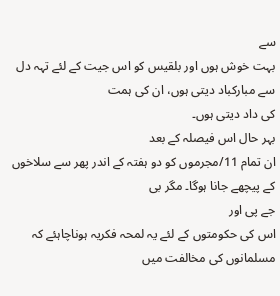سے
بہت خوش ہوں اور بلقیس کو اس جیت کے لئے تہہ دل سے مبارکباد دیتی ہوں، ان کی ہمت
کی داد دیتی ہوں۔
بہر حال اس فیصلہ کے بعد
ان تمام 11/مجرموں کو دو ہفتہ کے اندر پھر سے سلاخوں کے پیچھے جانا ہوگا۔ مگر بی
جے پی اور
اس کی حکومتوں کے لئے یہ لمحہ فکریہ ہوناچاہئے کہ
مسلمانوں کی مخالفت میں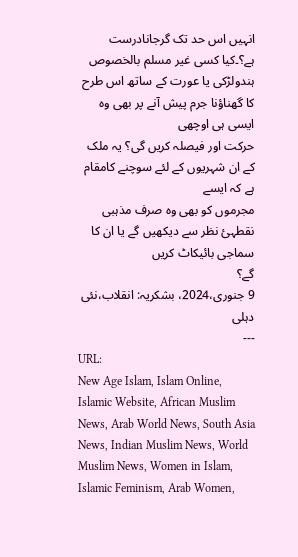انہیں اس حد تک گرجانادرست ہے؟۔کیا کسی غیر مسلم بالخصوص
ہندولڑکی یا عورت کے ساتھ اس طرح کا گھناؤنا جرم پیش آنے پر بھی وہ ایسی ہی اوچھی
حرکت اور فیصلہ کریں گی؟ یہ ملک کے ان شہریوں کے لئے سوچنے کامقام ہے کہ ایسے
مجرموں کو بھی وہ صرف مذہبی نقطہئ نظر سے دیکھیں گے یا ان کا سماجی بائیکاٹ کریں
گے؟
9 جنوری،2024، بشکریہ: انقلاب،نئی دہلی
---
URL:
New Age Islam, Islam Online, Islamic Website, African Muslim News, Arab World News, South Asia News, Indian Muslim News, World Muslim News, Women in Islam, Islamic Feminism, Arab Women,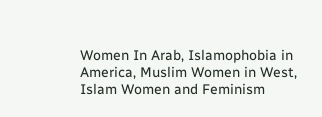Women In Arab, Islamophobia in America, Muslim Women in West, Islam Women and Feminism